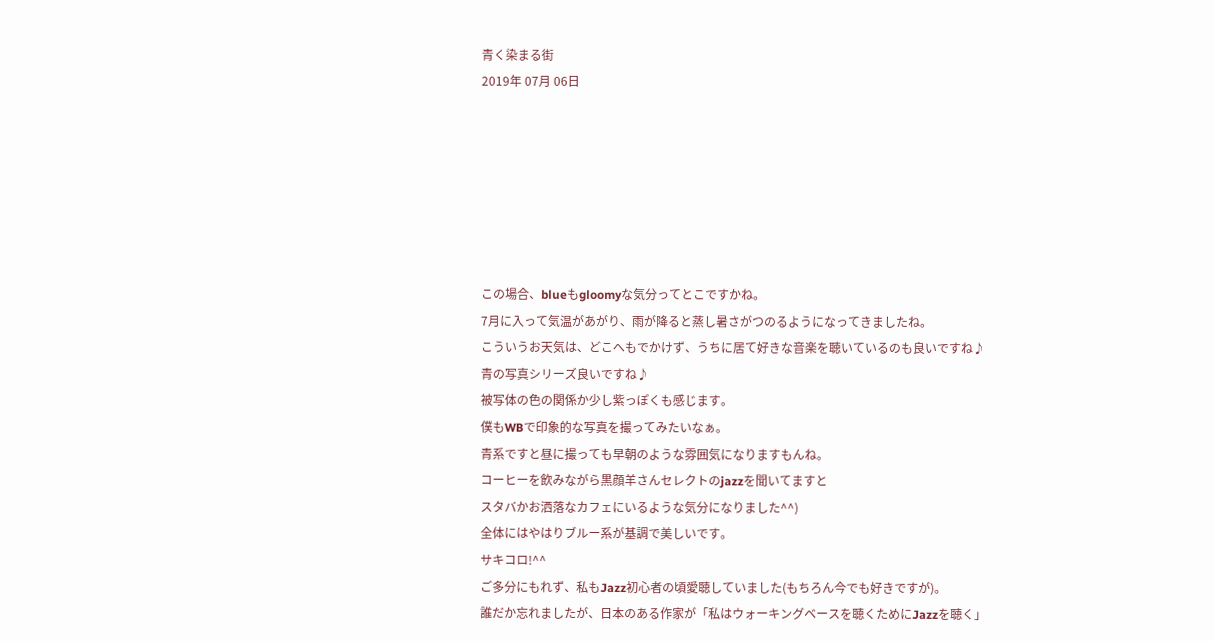青く染まる街
2019年 07月 06日







この場合、blueもgloomyな気分ってとこですかね。
7月に入って気温があがり、雨が降ると蒸し暑さがつのるようになってきましたね。
こういうお天気は、どこへもでかけず、うちに居て好きな音楽を聴いているのも良いですね♪
青の写真シリーズ良いですね♪
被写体の色の関係か少し紫っぽくも感じます。
僕もWBで印象的な写真を撮ってみたいなぁ。
青系ですと昼に撮っても早朝のような雰囲気になりますもんね。
コーヒーを飲みながら黒顔羊さんセレクトのjazzを聞いてますと
スタバかお洒落なカフェにいるような気分になりました^^)
全体にはやはりブルー系が基調で美しいです。
サキコロ!^^
ご多分にもれず、私もJazz初心者の頃愛聴していました(もちろん今でも好きですが)。
誰だか忘れましたが、日本のある作家が「私はウォーキングベースを聴くためにJazzを聴く」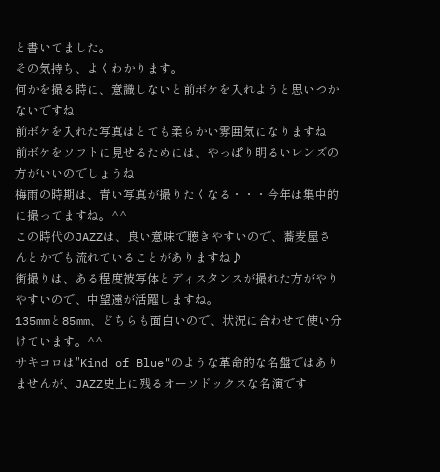と書いてました。
その気持ち、よくわかります。
何かを撮る時に、意識しないと前ボケを入れようと思いつかないですね
前ボケを入れた写真はとても柔らかい雰囲気になりますね
前ボケをソフトに見せるためには、やっぱり明るいレンズの方がいいのでしょうね
梅雨の時期は、青い写真が撮りたくなる・・・今年は集中的に撮ってますね。^^
この時代のJAZZは、良い意味で聴きやすいので、蕎麦屋さんとかでも流れていることがありますね♪
街撮りは、ある程度被写体とディスタンスが撮れた方がやりやすいので、中望遠が活躍しますね。
135mmと85mm、どちらも面白いので、状況に合わせて使い分けています。^^
サキコロは"Kind of Blue"のような革命的な名盤ではありませんが、JAZZ史上に残るオーソドックスな名演です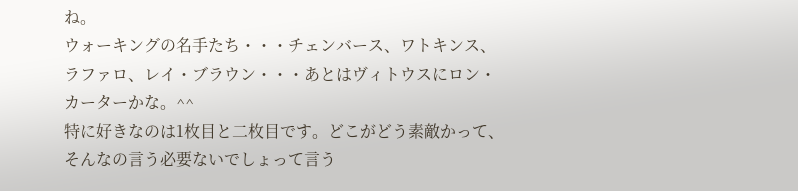ね。
ウォーキングの名手たち・・・チェンバース、ワトキンス、ラファロ、レイ・ブラウン・・・あとはヴィトウスにロン・カーターかな。^^
特に好きなのは1枚目と二枚目です。どこがどう素敵かって、そんなの言う必要ないでしょって言う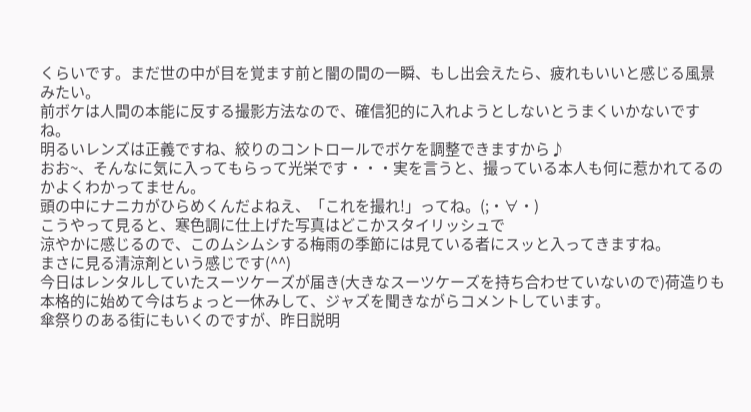くらいです。まだ世の中が目を覚ます前と闇の間の一瞬、もし出会えたら、疲れもいいと感じる風景みたい。
前ボケは人間の本能に反する撮影方法なので、確信犯的に入れようとしないとうまくいかないですね。
明るいレンズは正義ですね、絞りのコントロールでボケを調整できますから♪
おお~、そんなに気に入ってもらって光栄です・・・実を言うと、撮っている本人も何に惹かれてるのかよくわかってません。
頭の中にナニカがひらめくんだよねえ、「これを撮れ!」ってね。(;・∀・)
こうやって見ると、寒色調に仕上げた写真はどこかスタイリッシュで
涼やかに感じるので、このムシムシする梅雨の季節には見ている者にスッと入ってきますね。
まさに見る清涼剤という感じです(^^)
今日はレンタルしていたスーツケーズが届き(大きなスーツケーズを持ち合わせていないので)荷造りも本格的に始めて今はちょっと一休みして、ジャズを聞きながらコメントしています。
傘祭りのある街にもいくのですが、昨日説明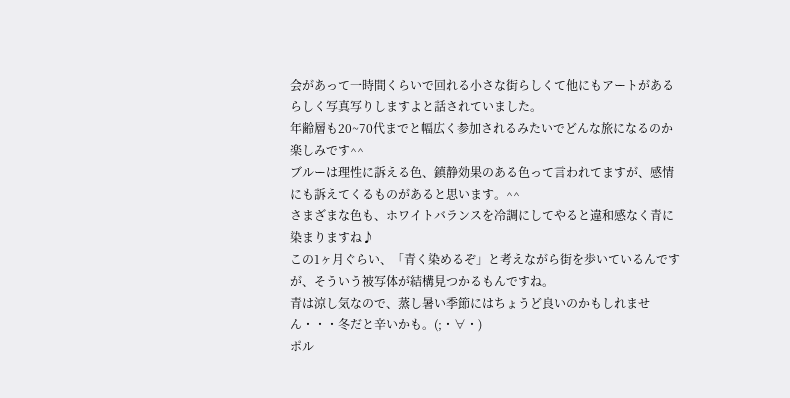会があって一時間くらいで回れる小さな街らしくて他にもアートがあるらしく写真写りしますよと話されていました。
年齢層も20~70代までと幅広く参加されるみたいでどんな旅になるのか楽しみです^^
ブルーは理性に訴える色、鎮静効果のある色って言われてますが、感情にも訴えてくるものがあると思います。^^
さまざまな色も、ホワイトバランスを冷調にしてやると違和感なく青に染まりますね♪
この1ヶ月ぐらい、「青く染めるぞ」と考えながら街を歩いているんですが、そういう被写体が結構見つかるもんですね。
青は涼し気なので、蒸し暑い季節にはちょうど良いのかもしれません・・・冬だと辛いかも。(;・∀・)
ポル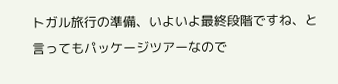トガル旅行の準備、いよいよ最終段階ですね、と言ってもパッケージツアーなので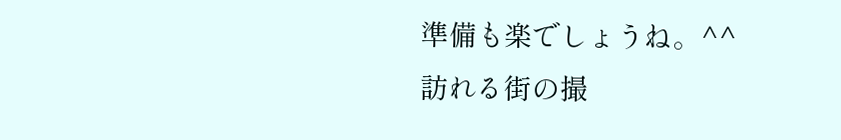準備も楽でしょうね。^^
訪れる街の撮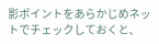影ポイントをあらかじめネットでチェックしておくと、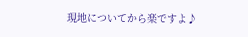現地についてから楽ですよ♪